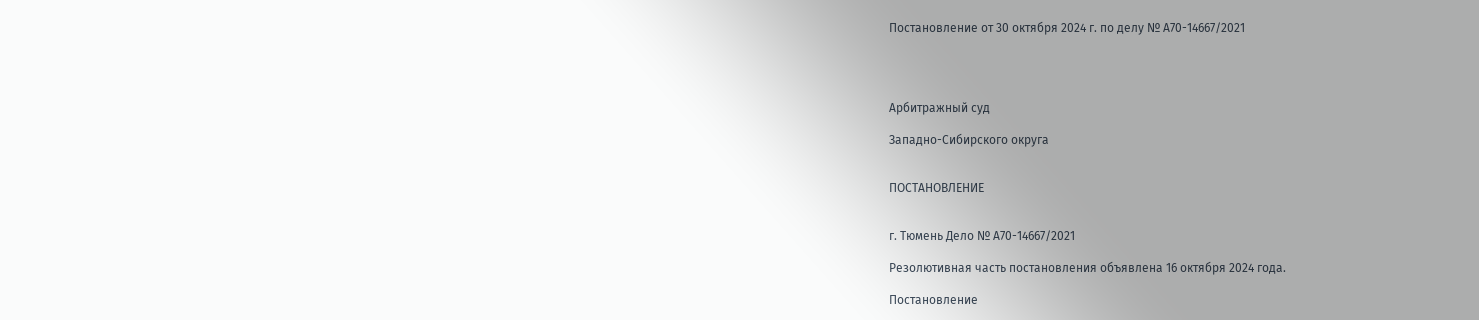Постановление от 30 октября 2024 г. по делу № А70-14667/2021




Арбитражный суд

Западно-Сибирского округа


ПОСТАНОВЛЕНИЕ


г. Тюмень Дело № А70-14667/2021

Резолютивная часть постановления объявлена 16 октября 2024 года.

Постановление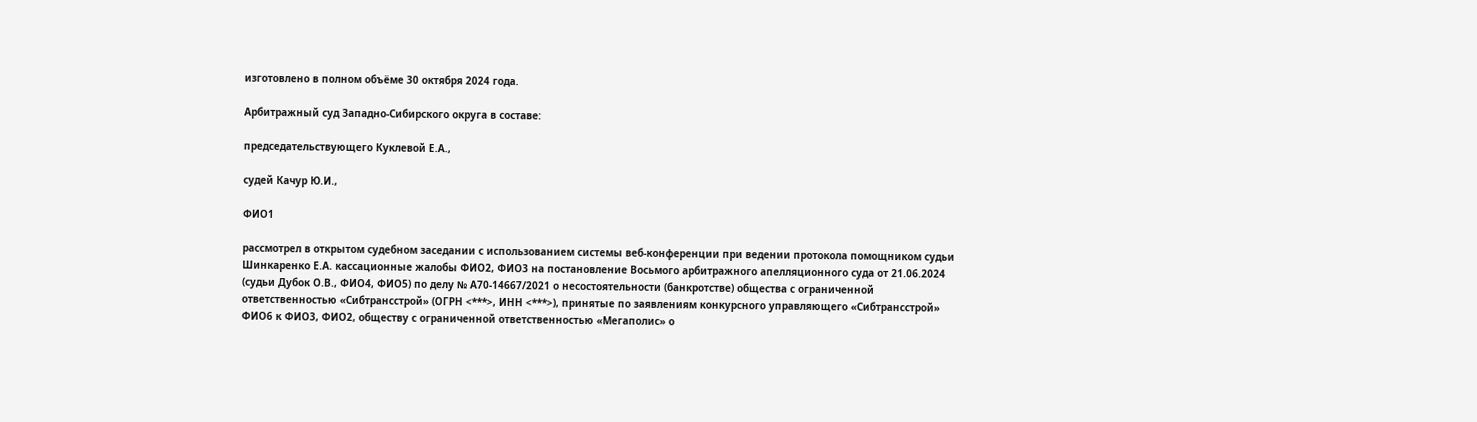изготовлено в полном объёме 30 октября 2024 года.

Арбитражный суд Западно-Сибирского округа в составе:

председательствующего Куклевой Е.А.,

судей Качур Ю.И.,

ФИО1

рассмотрел в открытом судебном заседании с использованием системы веб-конференции при ведении протокола помощником судьи Шинкаренко Е.А. кассационные жалобы ФИО2, ФИО3 на постановление Восьмого арбитражного апелляционного суда от 21.06.2024 (судьи Дубок О.В., ФИО4, ФИО5) по делу № А70-14667/2021 о несостоятельности (банкротстве) общества с ограниченной ответственностью «Сибтрансстрой» (ОГРН <***>, ИНН <***>), принятые по заявлениям конкурсного управляющего «Сибтрансстрой» ФИО6 к ФИО3, ФИО2, обществу с ограниченной ответственностью «Мегаполис» о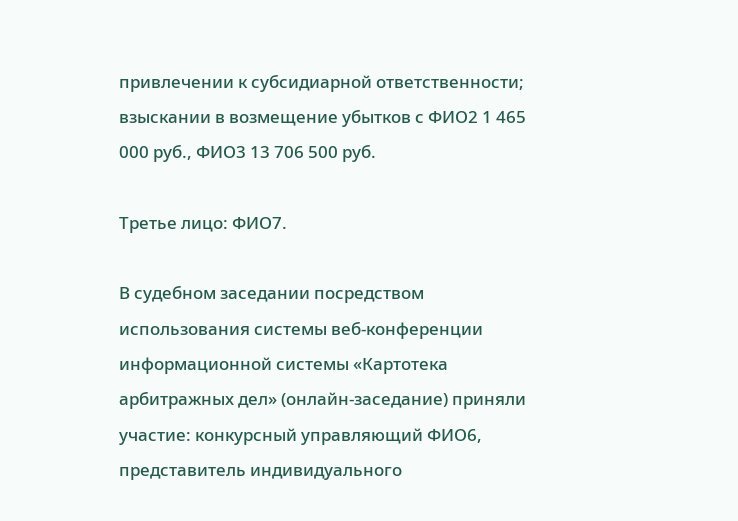привлечении к субсидиарной ответственности; взыскании в возмещение убытков с ФИО2 1 465 000 руб., ФИО3 13 706 500 руб.

Третье лицо: ФИО7.

В судебном заседании посредством использования системы веб-конференции информационной системы «Картотека арбитражных дел» (онлайн-заседание) приняли участие: конкурсный управляющий ФИО6, представитель индивидуального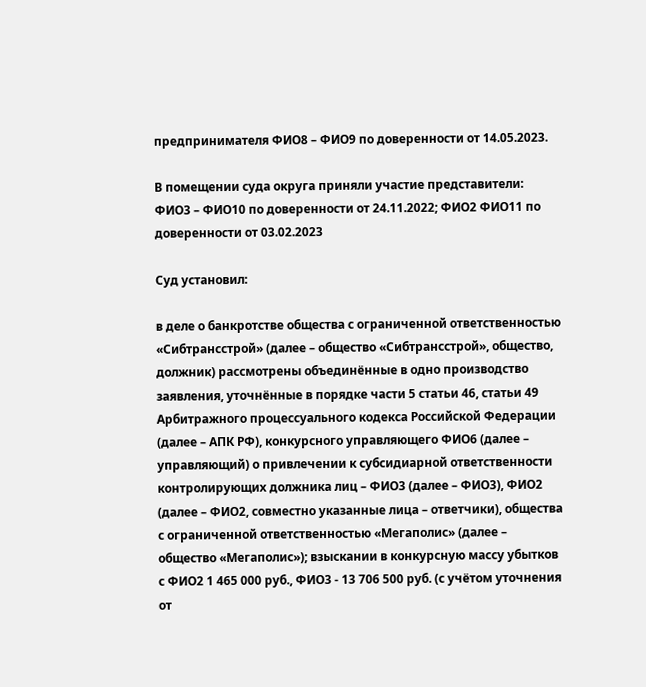предпринимателя ФИО8 – ФИО9 по доверенности от 14.05.2023.

В помещении суда округа приняли участие представители: ФИО3 – ФИО10 по доверенности от 24.11.2022; ФИО2 ФИО11 по доверенности от 03.02.2023

Суд установил:

в деле о банкротстве общества с ограниченной ответственностью «Сибтрансстрой» (далее – общество «Сибтрансстрой», общество, должник) рассмотрены объединённые в одно производство заявления, уточнённые в порядке части 5 статьи 46, статьи 49 Арбитражного процессуального кодекса Российской Федерации (далее – АПК РФ), конкурсного управляющего ФИО6 (далее – управляющий) о привлечении к субсидиарной ответственности контролирующих должника лиц – ФИО3 (далее – ФИО3), ФИО2 (далее – ФИО2, совместно указанные лица – ответчики), общества с ограниченной ответственностью «Мегаполис» (далее – общество «Мегаполис»); взыскании в конкурсную массу убытков с ФИО2 1 465 000 руб., ФИО3 - 13 706 500 руб. (с учётом уточнения от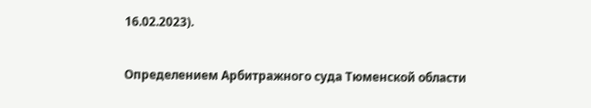16.02.2023).

Определением Арбитражного суда Тюменской области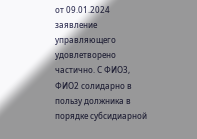от 09.01.2024 заявление управляющего удовлетворено частично. С ФИО3, ФИО2 солидарно в пользу должника в порядке субсидиарной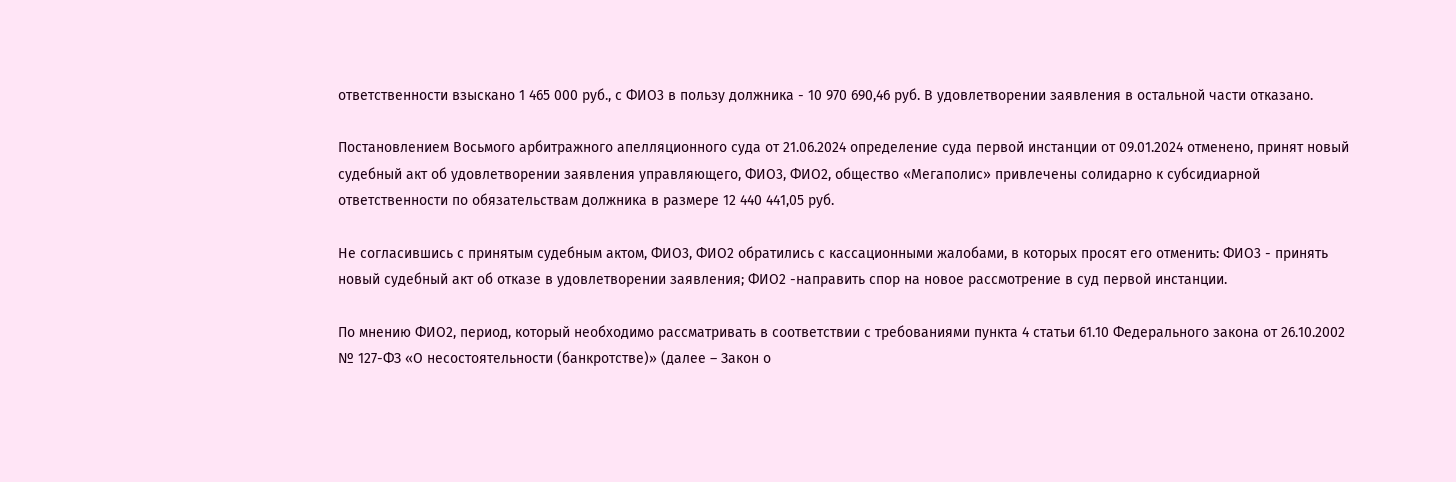ответственности взыскано 1 465 000 руб., с ФИО3 в пользу должника - 10 970 690,46 руб. В удовлетворении заявления в остальной части отказано.

Постановлением Восьмого арбитражного апелляционного суда от 21.06.2024 определение суда первой инстанции от 09.01.2024 отменено, принят новый судебный акт об удовлетворении заявления управляющего, ФИО3, ФИО2, общество «Мегаполис» привлечены солидарно к субсидиарной ответственности по обязательствам должника в размере 12 440 441,05 руб.

Не согласившись с принятым судебным актом, ФИО3, ФИО2 обратились с кассационными жалобами, в которых просят его отменить: ФИО3 - принять новый судебный акт об отказе в удовлетворении заявления; ФИО2 -направить спор на новое рассмотрение в суд первой инстанции.

По мнению ФИО2, период, который необходимо рассматривать в соответствии с требованиями пункта 4 статьи 61.10 Федерального закона от 26.10.2002 № 127-ФЗ «О несостоятельности (банкротстве)» (далее – Закон о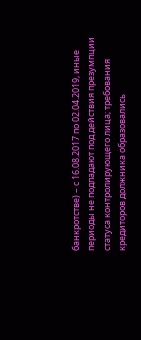банкротстве) – с 16.08.2017 по 02.04.2019, иные периоды не подпадают под действия презумпции статуса контролирующего лица; требования кредиторов должника образовались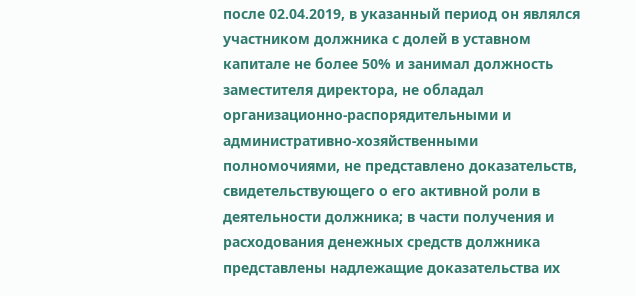после 02.04.2019, в указанный период он являлся участником должника с долей в уставном капитале не более 50% и занимал должность заместителя директора, не обладал организационно-распорядительными и административно-хозяйственными полномочиями, не представлено доказательств, свидетельствующего о его активной роли в деятельности должника; в части получения и расходования денежных средств должника представлены надлежащие доказательства их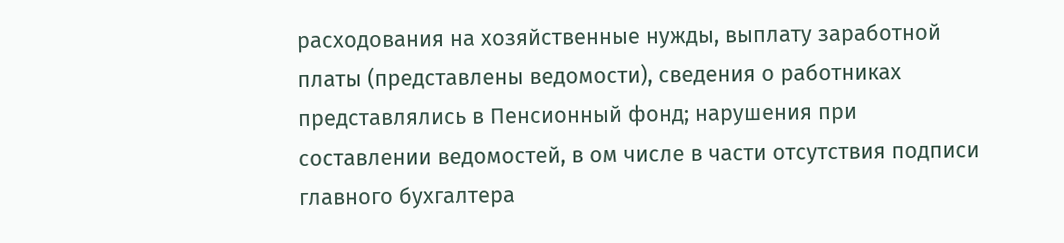расходования на хозяйственные нужды, выплату заработной платы (представлены ведомости), сведения о работниках представлялись в Пенсионный фонд; нарушения при составлении ведомостей, в ом числе в части отсутствия подписи главного бухгалтера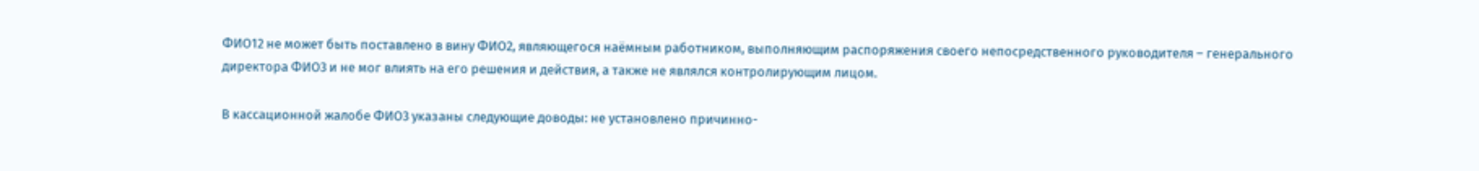ФИО12 не может быть поставлено в вину ФИО2, являющегося наёмным работником, выполняющим распоряжения своего непосредственного руководителя – генерального директора ФИО3 и не мог влиять на его решения и действия, а также не являлся контролирующим лицом.

В кассационной жалобе ФИО3 указаны следующие доводы: не установлено причинно-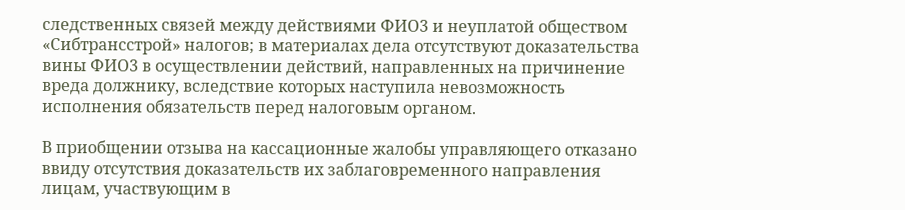следственных связей между действиями ФИО3 и неуплатой обществом «Сибтрансстрой» налогов; в материалах дела отсутствуют доказательства вины ФИО3 в осуществлении действий, направленных на причинение вреда должнику, вследствие которых наступила невозможность исполнения обязательств перед налоговым органом.

В приобщении отзыва на кассационные жалобы управляющего отказано ввиду отсутствия доказательств их заблаговременного направления лицам, участвующим в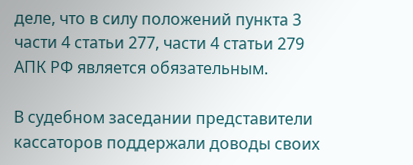деле, что в силу положений пункта 3 части 4 статьи 277, части 4 статьи 279 АПК РФ является обязательным.

В судебном заседании представители кассаторов поддержали доводы своих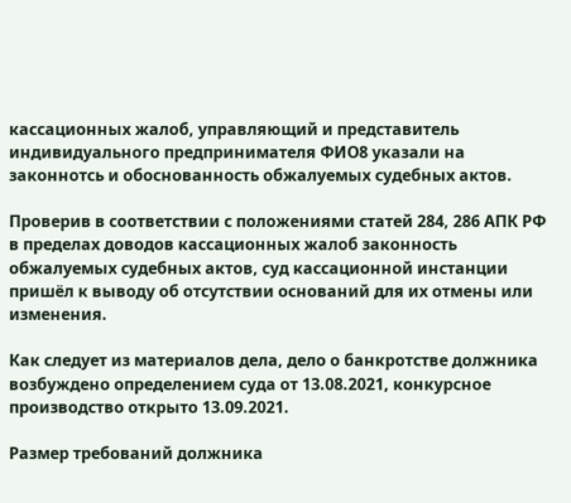кассационных жалоб, управляющий и представитель индивидуального предпринимателя ФИО8 указали на законнотсь и обоснованность обжалуемых судебных актов.

Проверив в соответствии с положениями статей 284, 286 АПК РФ в пределах доводов кассационных жалоб законность обжалуемых судебных актов, суд кассационной инстанции пришёл к выводу об отсутствии оснований для их отмены или изменения.

Как следует из материалов дела, дело о банкротстве должника возбуждено определением суда от 13.08.2021, конкурсное производство открыто 13.09.2021.

Размер требований должника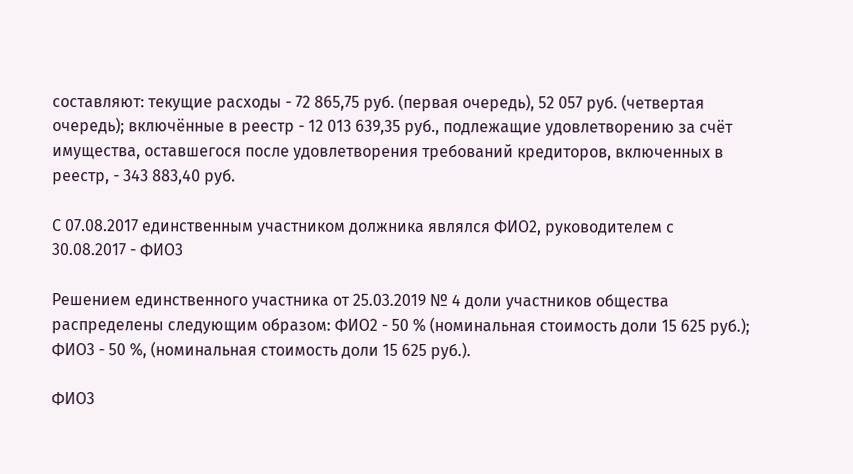составляют: текущие расходы - 72 865,75 руб. (первая очередь), 52 057 руб. (четвертая очередь); включённые в реестр - 12 013 639,35 руб., подлежащие удовлетворению за счёт имущества, оставшегося после удовлетворения требований кредиторов, включенных в реестр, - 343 883,40 руб.

С 07.08.2017 единственным участником должника являлся ФИО2, руководителем с 30.08.2017 - ФИО3

Решением единственного участника от 25.03.2019 № 4 доли участников общества распределены следующим образом: ФИО2 - 50 % (номинальная стоимость доли 15 625 руб.); ФИО3 - 50 %, (номинальная стоимость доли 15 625 руб.).

ФИО3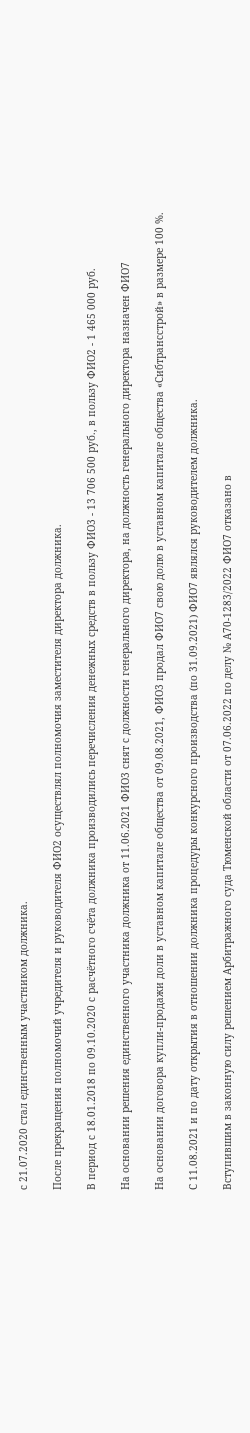с 21.07.2020 стал единственным участником должника.

После прекращения полномочий учредителя и руководителя ФИО2 осуществлял полномочия заместителя директора должника.

В период с 18.01.2018 по 09.10.2020 с расчётного счёта должника производились перечисления денежных средств в пользу ФИО3 - 13 706 500 руб., в пользу ФИО2 - 1 465 000 руб.

На основании решения единственного участника должника от 11.06.2021 ФИО3 снят с должности генерального директора, на должность генерального директора назначен ФИО7

На основании договора купли-продажи доли в уставном капитале общества от 09.08.2021, ФИО3 продал ФИО7 свою долю в уставном капитале общества «Сибтрансстрой» в размере 100 %.

С 11.08.2021 и по дату открытия в отношении должника процедуры конкурсного производства (по 31.09.2021) ФИО7 являлся руководителем должника.

Вступившим в законную силу решением Арбитражного суда Тюменской области от 07.06.2022 по делу № А70-1283/2022 ФИО7 отказано в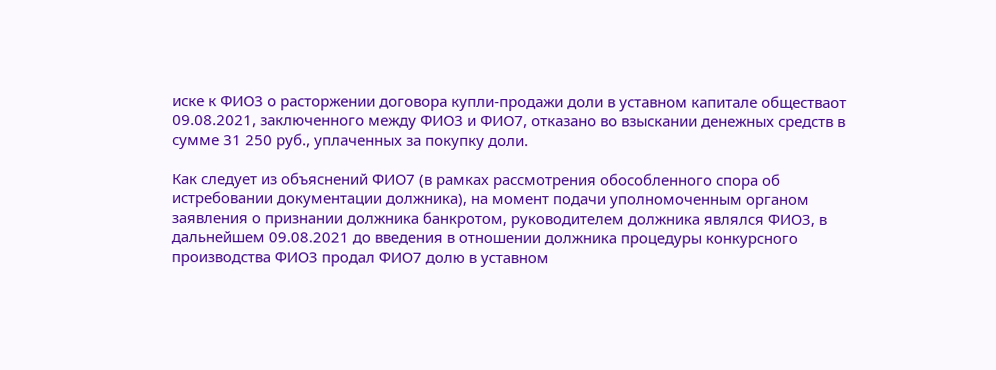иске к ФИО3 о расторжении договора купли-продажи доли в уставном капитале обществаот 09.08.2021, заключенного между ФИО3 и ФИО7, отказано во взыскании денежных средств в сумме 31 250 руб., уплаченных за покупку доли.

Как следует из объяснений ФИО7 (в рамках рассмотрения обособленного спора об истребовании документации должника), на момент подачи уполномоченным органом заявления о признании должника банкротом, руководителем должника являлся ФИО3, в дальнейшем 09.08.2021 до введения в отношении должника процедуры конкурсного производства ФИО3 продал ФИО7 долю в уставном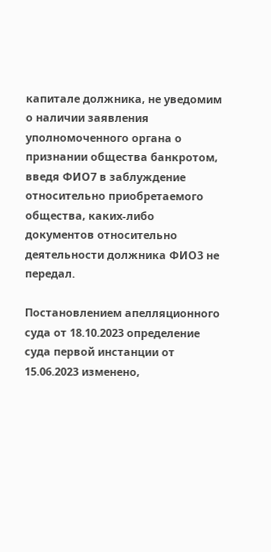капитале должника, не уведомим о наличии заявления уполномоченного органа о признании общества банкротом, введя ФИО7 в заблуждение относительно приобретаемого общества, каких-либо документов относительно деятельности должника ФИО3 не передал.

Постановлением апелляционного суда от 18.10.2023 определение суда первой инстанции от 15.06.2023 изменено,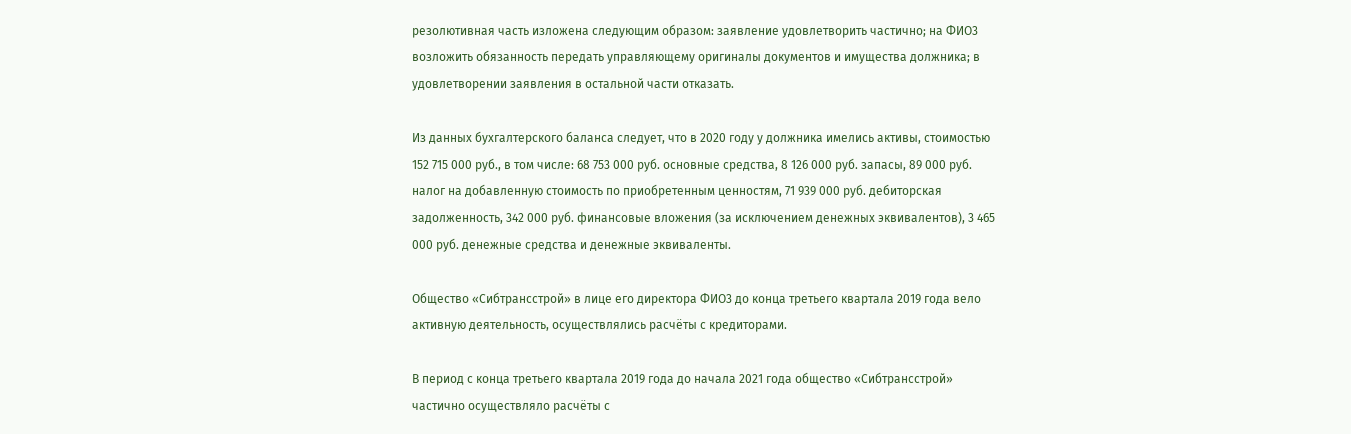резолютивная часть изложена следующим образом: заявление удовлетворить частично; на ФИО3 возложить обязанность передать управляющему оригиналы документов и имущества должника; в удовлетворении заявления в остальной части отказать.

Из данных бухгалтерского баланса следует, что в 2020 году у должника имелись активы, стоимостью 152 715 000 руб., в том числе: 68 753 000 руб. основные средства, 8 126 000 руб. запасы, 89 000 руб. налог на добавленную стоимость по приобретенным ценностям, 71 939 000 руб. дебиторская задолженность, 342 000 руб. финансовые вложения (за исключением денежных эквивалентов), 3 465 000 руб. денежные средства и денежные эквиваленты.

Общество «Сибтрансстрой» в лице его директора ФИО3 до конца третьего квартала 2019 года вело активную деятельность, осуществлялись расчёты с кредиторами.

В период с конца третьего квартала 2019 года до начала 2021 года общество «Сибтрансстрой» частично осуществляло расчёты с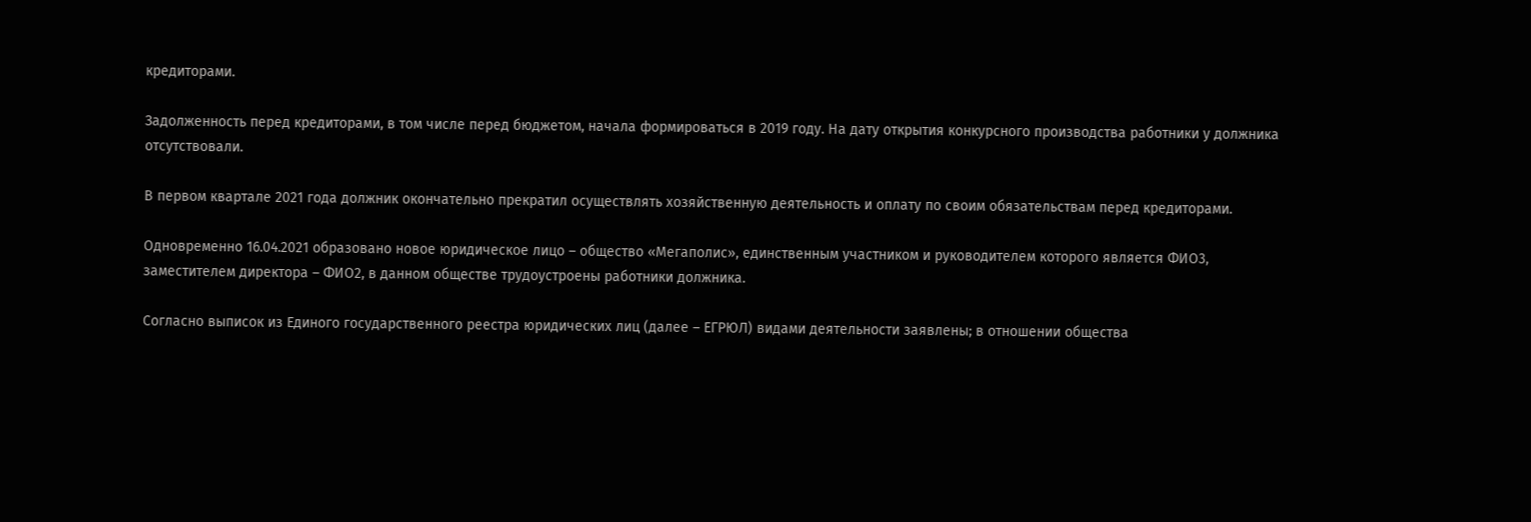кредиторами.

Задолженность перед кредиторами, в том числе перед бюджетом, начала формироваться в 2019 году. На дату открытия конкурсного производства работники у должника отсутствовали.

В первом квартале 2021 года должник окончательно прекратил осуществлять хозяйственную деятельность и оплату по своим обязательствам перед кредиторами.

Одновременно 16.04.2021 образовано новое юридическое лицо – общество «Мегаполис», единственным участником и руководителем которого является ФИО3, заместителем директора – ФИО2, в данном обществе трудоустроены работники должника.

Согласно выписок из Единого государственного реестра юридических лиц (далее – ЕГРЮЛ) видами деятельности заявлены; в отношении общества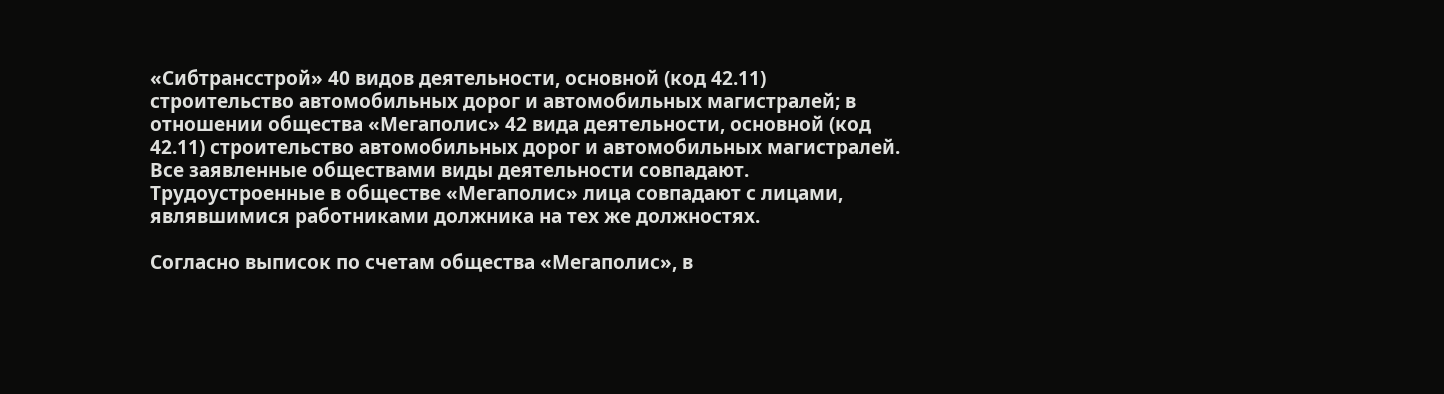«Сибтрансстрой» 40 видов деятельности, основной (код 42.11) строительство автомобильных дорог и автомобильных магистралей; в отношении общества «Мегаполис» 42 вида деятельности, основной (код 42.11) строительство автомобильных дорог и автомобильных магистралей. Все заявленные обществами виды деятельности совпадают. Трудоустроенные в обществе «Мегаполис» лица совпадают с лицами, являвшимися работниками должника на тех же должностях.

Согласно выписок по счетам общества «Мегаполис», в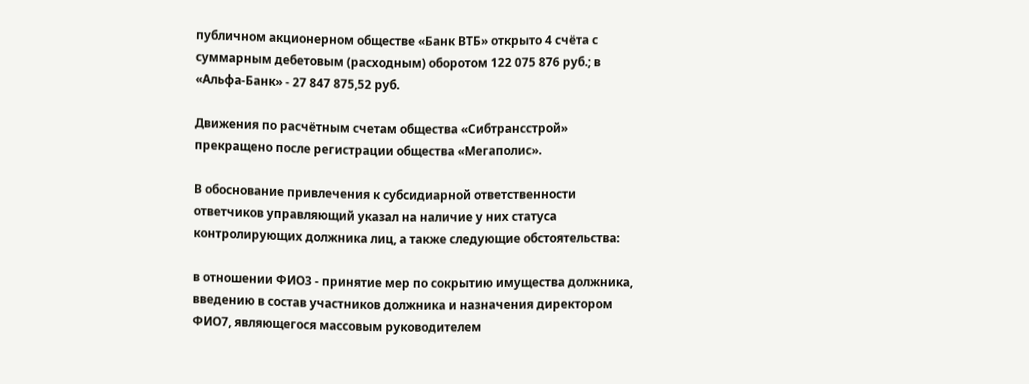публичном акционерном обществе «Банк ВТБ» открыто 4 счёта с суммарным дебетовым (расходным) оборотом 122 075 876 руб.; в «Альфа-Банк» - 27 847 875,52 руб.

Движения по расчётным счетам общества «Сибтрансстрой» прекращено после регистрации общества «Мегаполис».

В обоснование привлечения к субсидиарной ответственности ответчиков управляющий указал на наличие у них статуса контролирующих должника лиц, а также следующие обстоятельства:

в отношении ФИО3 - принятие мер по сокрытию имущества должника, введению в состав участников должника и назначения директором ФИО7, являющегося массовым руководителем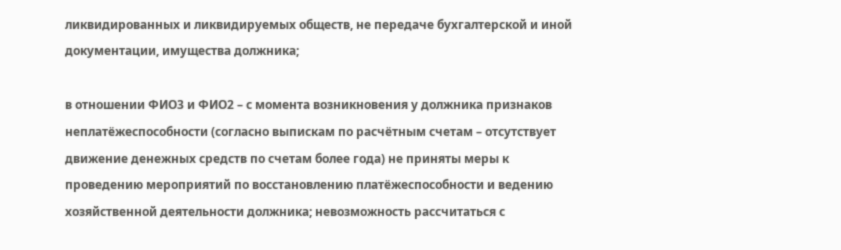ликвидированных и ликвидируемых обществ, не передаче бухгалтерской и иной документации, имущества должника;

в отношении ФИО3 и ФИО2 – с момента возникновения у должника признаков неплатёжеспособности (согласно выпискам по расчётным счетам – отсутствует движение денежных средств по счетам более года) не приняты меры к проведению мероприятий по восстановлению платёжеспособности и ведению хозяйственной деятельности должника; невозможность рассчитаться с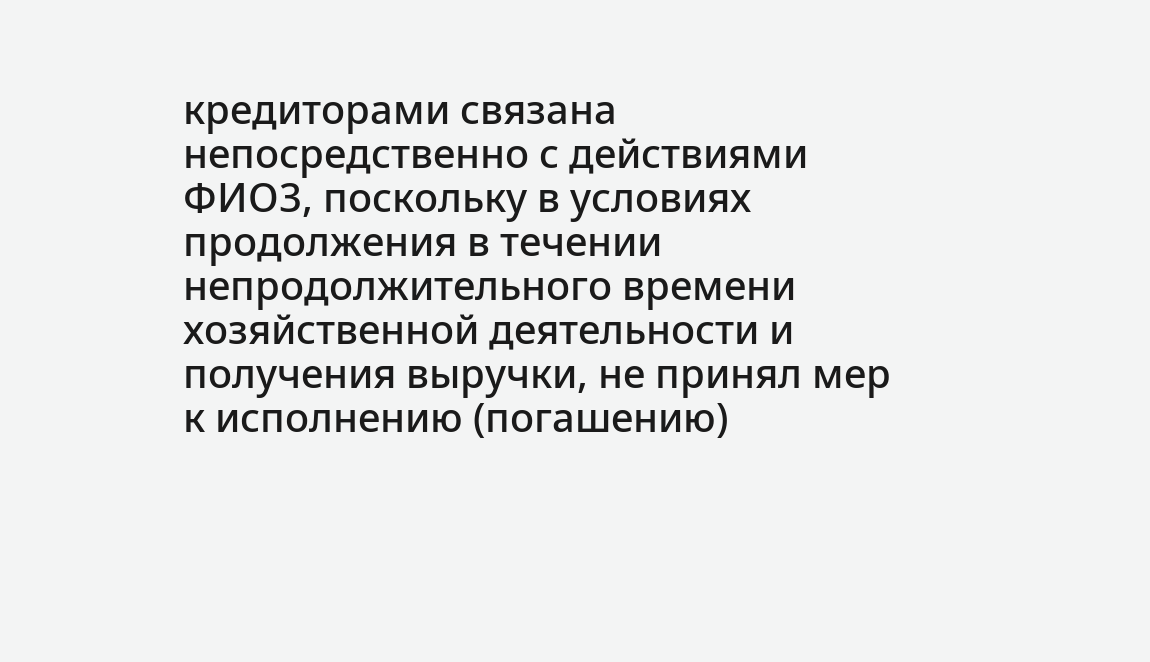кредиторами связана непосредственно с действиями ФИО3, поскольку в условиях продолжения в течении непродолжительного времени хозяйственной деятельности и получения выручки, не принял мер к исполнению (погашению)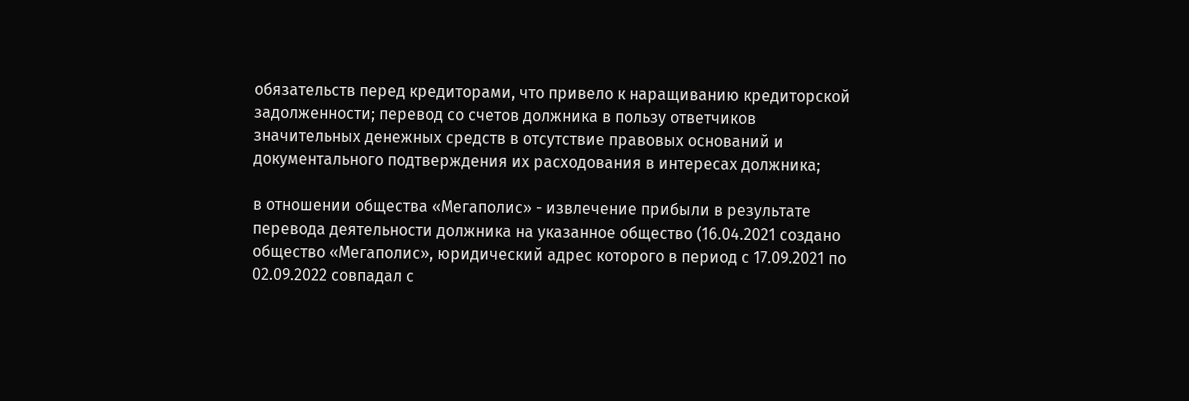обязательств перед кредиторами, что привело к наращиванию кредиторской задолженности; перевод со счетов должника в пользу ответчиков значительных денежных средств в отсутствие правовых оснований и документального подтверждения их расходования в интересах должника;

в отношении общества «Мегаполис» - извлечение прибыли в результате перевода деятельности должника на указанное общество (16.04.2021 создано общество «Мегаполис», юридический адрес которого в период с 17.09.2021 по 02.09.2022 совпадал с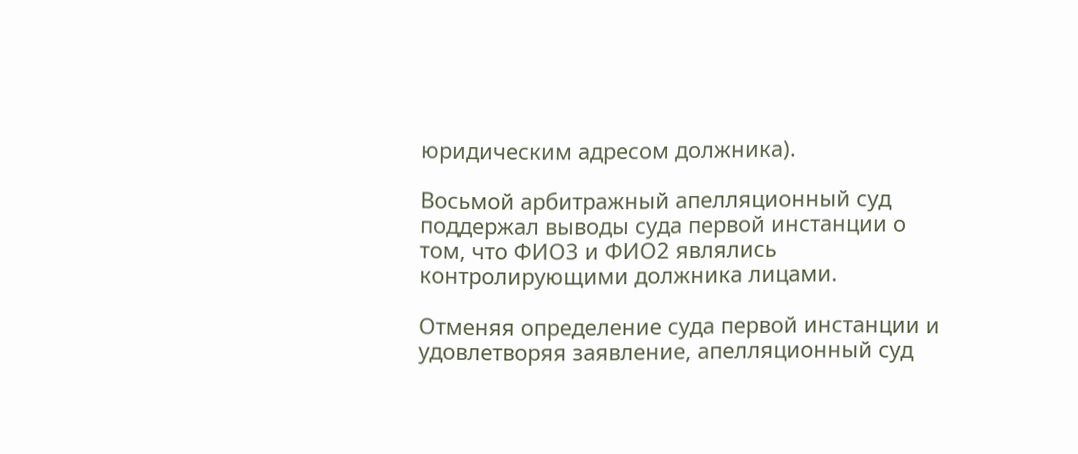юридическим адресом должника).

Восьмой арбитражный апелляционный суд поддержал выводы суда первой инстанции о том, что ФИО3 и ФИО2 являлись контролирующими должника лицами.

Отменяя определение суда первой инстанции и удовлетворяя заявление, апелляционный суд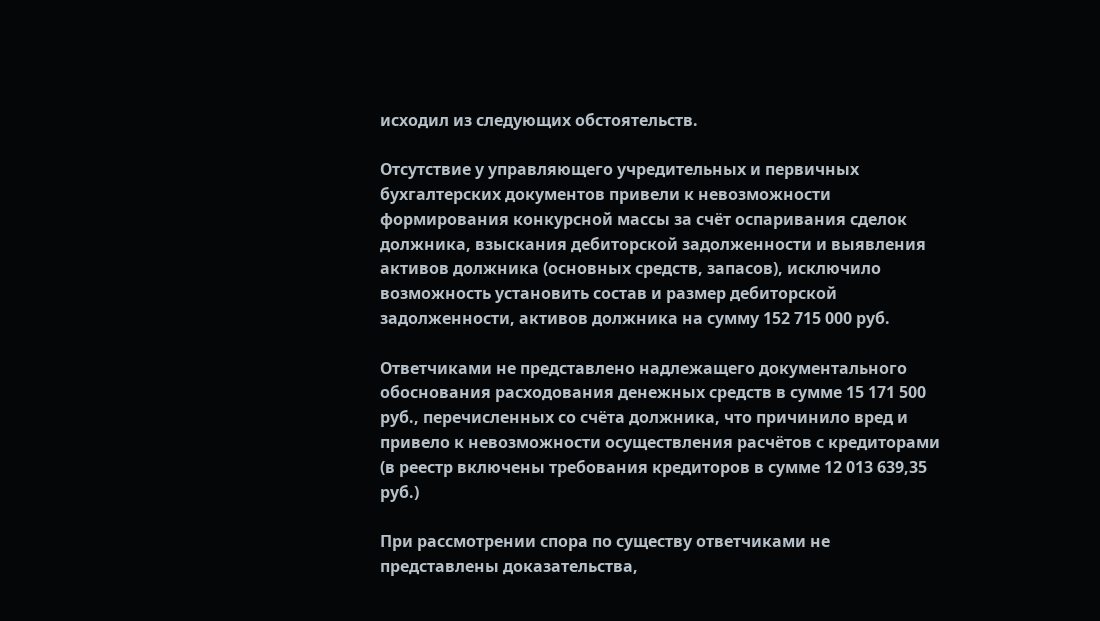исходил из следующих обстоятельств.

Отсутствие у управляющего учредительных и первичных бухгалтерских документов привели к невозможности формирования конкурсной массы за счёт оспаривания сделок должника, взыскания дебиторской задолженности и выявления активов должника (основных средств, запасов), исключило возможность установить состав и размер дебиторской задолженности, активов должника на сумму 152 715 000 руб.

Ответчиками не представлено надлежащего документального обоснования расходования денежных средств в сумме 15 171 500 руб., перечисленных со счёта должника, что причинило вред и привело к невозможности осуществления расчётов с кредиторами (в реестр включены требования кредиторов в сумме 12 013 639,35 руб.)

При рассмотрении спора по существу ответчиками не представлены доказательства,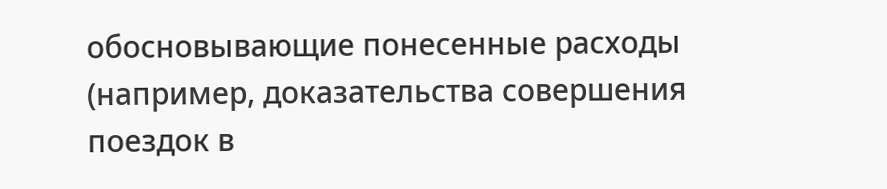обосновывающие понесенные расходы (например, доказательства совершения поездок в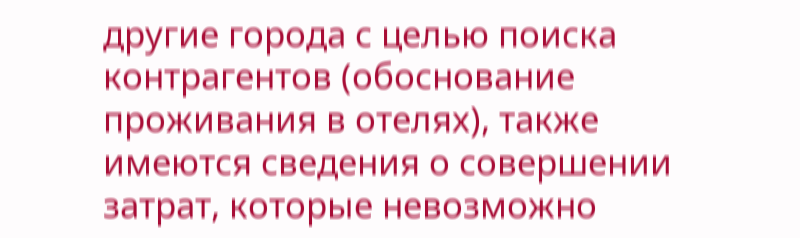другие города с целью поиска контрагентов (обоснование проживания в отелях), также имеются сведения о совершении затрат, которые невозможно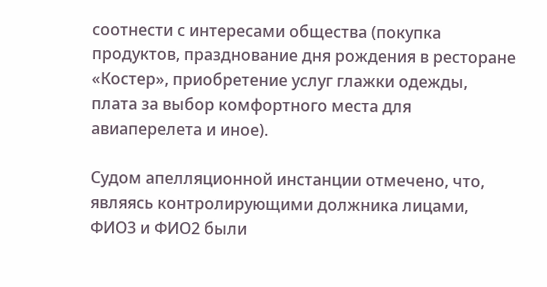соотнести с интересами общества (покупка продуктов, празднование дня рождения в ресторане «Костер», приобретение услуг глажки одежды, плата за выбор комфортного места для авиаперелета и иное).

Судом апелляционной инстанции отмечено, что, являясь контролирующими должника лицами, ФИО3 и ФИО2 были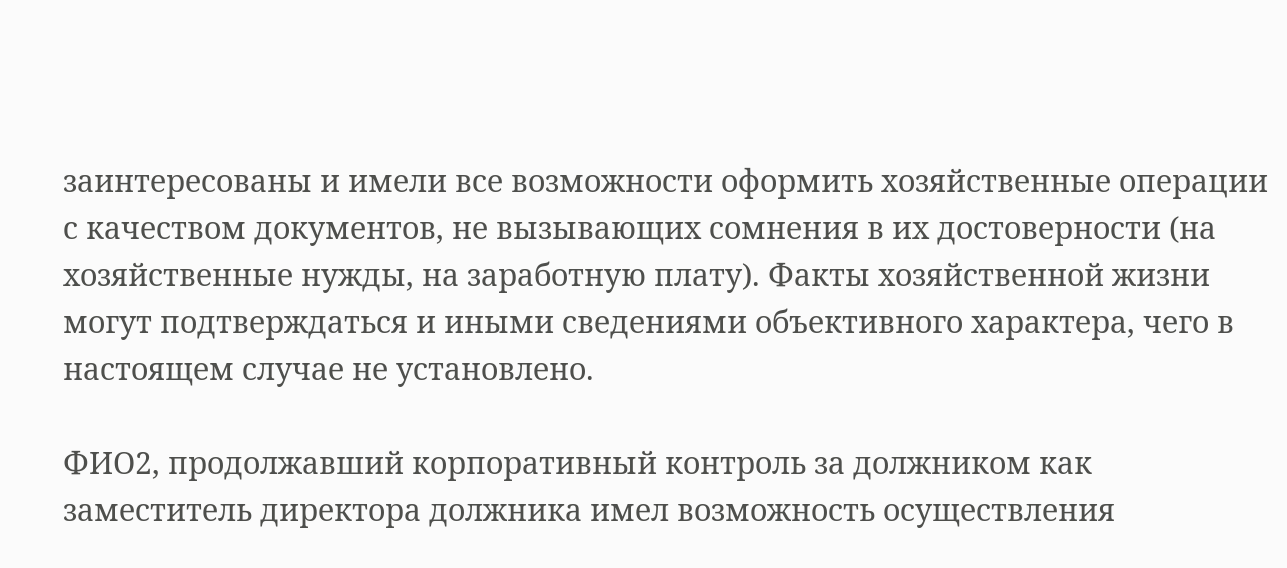заинтересованы и имели все возможности оформить хозяйственные операции с качеством документов, не вызывающих сомнения в их достоверности (на хозяйственные нужды, на заработную плату). Факты хозяйственной жизни могут подтверждаться и иными сведениями объективного характера, чего в настоящем случае не установлено.

ФИО2, продолжавший корпоративный контроль за должником как заместитель директора должника имел возможность осуществления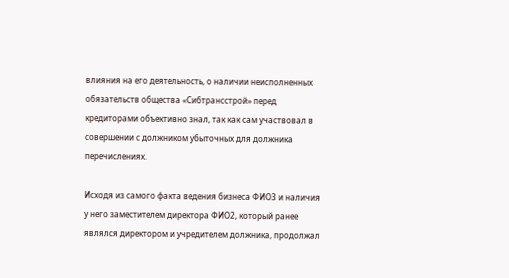влияния на его деятельность, о наличии неисполненных обязательств общества «Сибтрансстрой» перед кредиторами объективно знал, так как сам участвовал в совершении с должником убыточных для должника перечислениях.

Исходя из самого факта ведения бизнеса ФИО3 и наличия у него заместителем директора ФИО2, который ранее являлся директором и учредителем должника, продолжал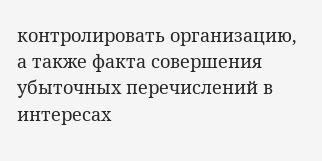контролировать организацию, а также факта совершения убыточных перечислений в интересах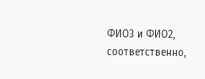ФИО3 и ФИО2, соответственно,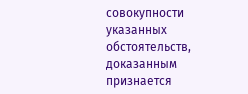совокупности указанных обстоятельств, доказанным признается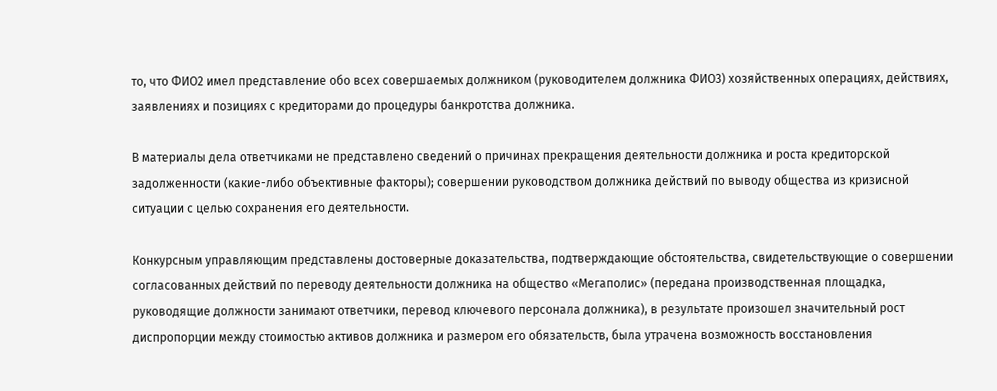то, что ФИО2 имел представление обо всех совершаемых должником (руководителем должника ФИО3) хозяйственных операциях, действиях, заявлениях и позициях с кредиторами до процедуры банкротства должника.

В материалы дела ответчиками не представлено сведений о причинах прекращения деятельности должника и роста кредиторской задолженности (какие-либо объективные факторы); совершении руководством должника действий по выводу общества из кризисной ситуации с целью сохранения его деятельности.

Конкурсным управляющим представлены достоверные доказательства, подтверждающие обстоятельства, свидетельствующие о совершении согласованных действий по переводу деятельности должника на общество «Мегаполис» (передана производственная площадка, руководящие должности занимают ответчики, перевод ключевого персонала должника), в результате произошел значительный рост диспропорции между стоимостью активов должника и размером его обязательств, была утрачена возможность восстановления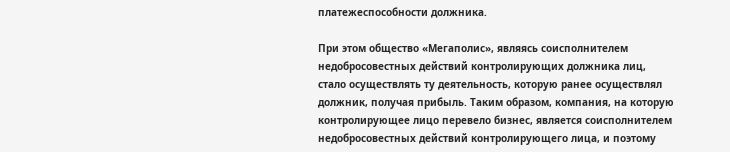платежеспособности должника.

При этом общество «Мегаполис», являясь соисполнителем недобросовестных действий контролирующих должника лиц, стало осуществлять ту деятельность, которую ранее осуществлял должник, получая прибыль. Таким образом, компания, на которую контролирующее лицо перевело бизнес, является соисполнителем недобросовестных действий контролирующего лица, и поэтому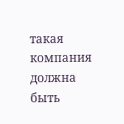такая компания должна быть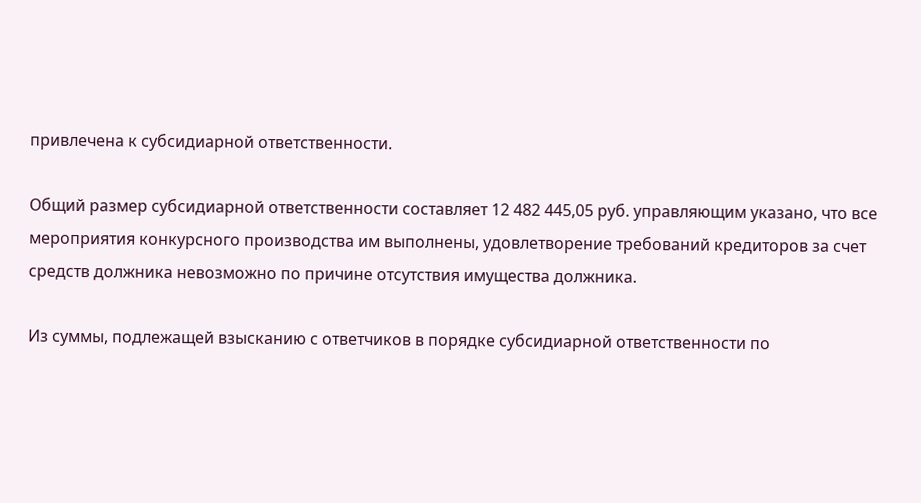привлечена к субсидиарной ответственности.

Общий размер субсидиарной ответственности составляет 12 482 445,05 руб. управляющим указано, что все мероприятия конкурсного производства им выполнены, удовлетворение требований кредиторов за счет средств должника невозможно по причине отсутствия имущества должника.

Из суммы, подлежащей взысканию с ответчиков в порядке субсидиарной ответственности по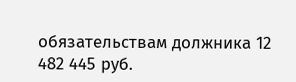обязательствам должника 12 482 445 руб.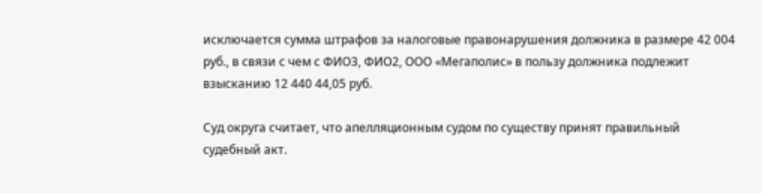исключается сумма штрафов за налоговые правонарушения должника в размере 42 004 руб., в связи с чем с ФИО3, ФИО2, ООО «Мегаполис» в пользу должника подлежит взысканию 12 440 44,05 руб.

Суд округа считает, что апелляционным судом по существу принят правильный судебный акт.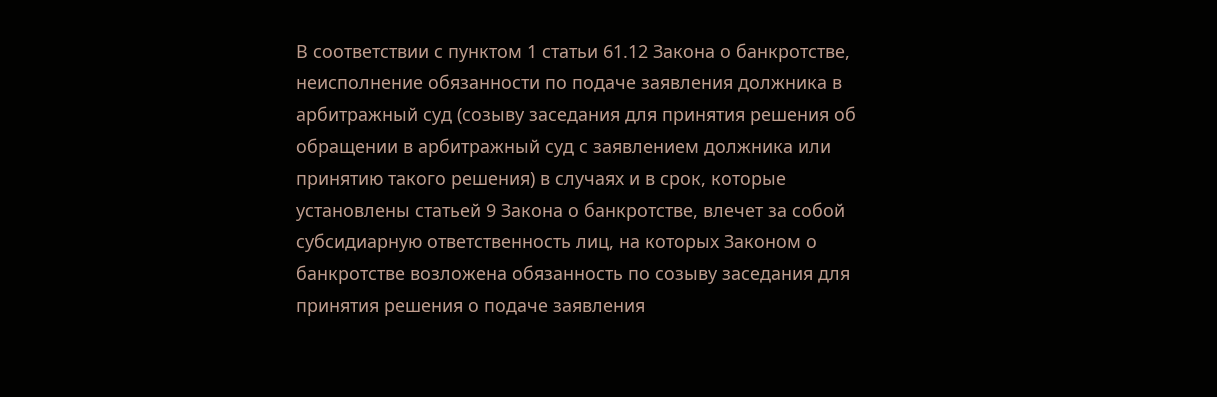В соответствии с пунктом 1 статьи 61.12 Закона о банкротстве, неисполнение обязанности по подаче заявления должника в арбитражный суд (созыву заседания для принятия решения об обращении в арбитражный суд с заявлением должника или принятию такого решения) в случаях и в срок, которые установлены статьей 9 Закона о банкротстве, влечет за собой субсидиарную ответственность лиц, на которых Законом о банкротстве возложена обязанность по созыву заседания для принятия решения о подаче заявления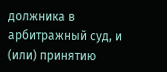должника в арбитражный суд, и (или) принятию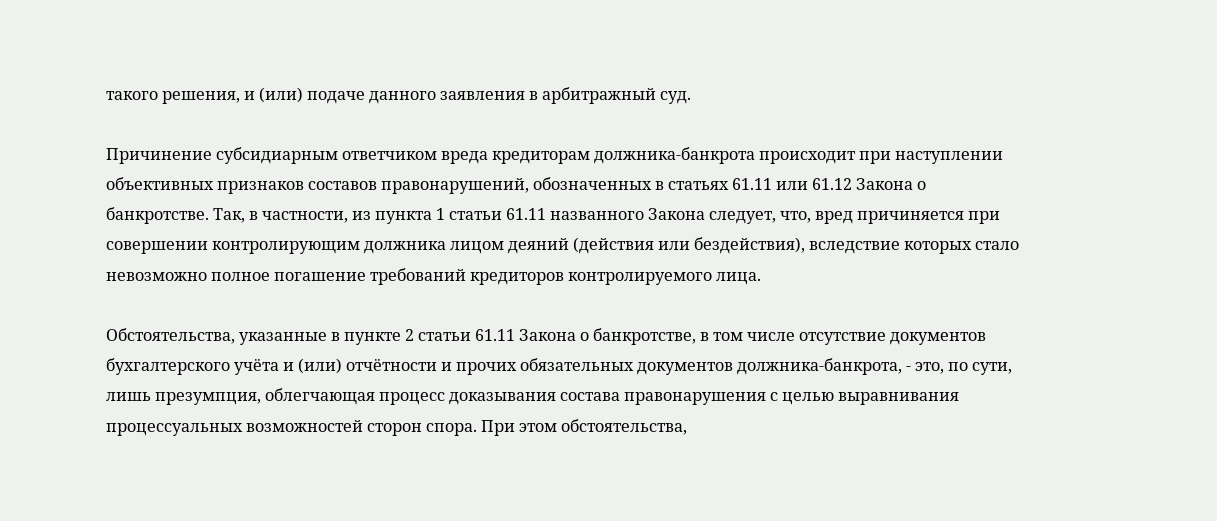такого решения, и (или) подаче данного заявления в арбитражный суд.

Причинение субсидиарным ответчиком вреда кредиторам должника-банкрота происходит при наступлении объективных признаков составов правонарушений, обозначенных в статьях 61.11 или 61.12 Закона о банкротстве. Так, в частности, из пункта 1 статьи 61.11 названного Закона следует, что, вред причиняется при совершении контролирующим должника лицом деяний (действия или бездействия), вследствие которых стало невозможно полное погашение требований кредиторов контролируемого лица.

Обстоятельства, указанные в пункте 2 статьи 61.11 Закона о банкротстве, в том числе отсутствие документов бухгалтерского учёта и (или) отчётности и прочих обязательных документов должника-банкрота, - это, по сути, лишь презумпция, облегчающая процесс доказывания состава правонарушения с целью выравнивания процессуальных возможностей сторон спора. При этом обстоятельства,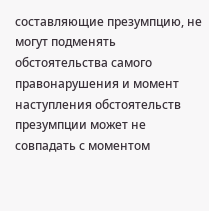составляющие презумпцию, не могут подменять обстоятельства самого правонарушения и момент наступления обстоятельств презумпции может не совпадать с моментом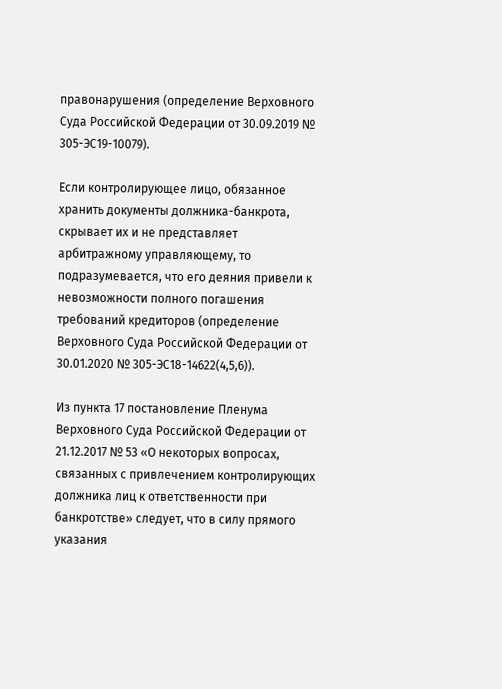правонарушения (определение Верховного Суда Российской Федерации от 30.09.2019 № 305-ЭС19-10079).

Если контролирующее лицо, обязанное хранить документы должника-банкрота, скрывает их и не представляет арбитражному управляющему, то подразумевается, что его деяния привели к невозможности полного погашения требований кредиторов (определение Верховного Суда Российской Федерации от 30.01.2020 № 305-ЭС18-14622(4,5,6)).

Из пункта 17 постановление Пленума Верховного Суда Российской Федерации от 21.12.2017 № 53 «О некоторых вопросах, связанных с привлечением контролирующих должника лиц к ответственности при банкротстве» следует, что в силу прямого указания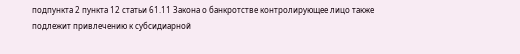подпункта 2 пункта 12 статьи 61.11 Закона о банкротстве контролирующее лицо также подлежит привлечению к субсидиарной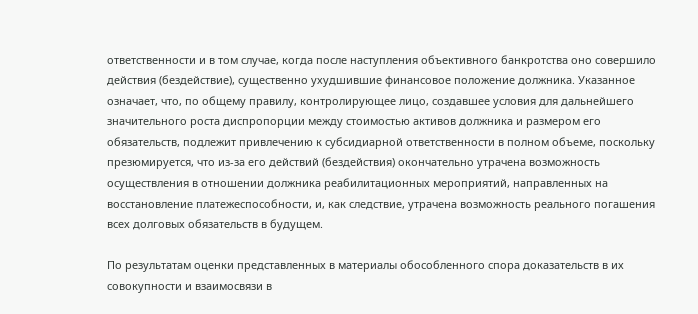ответственности и в том случае, когда после наступления объективного банкротства оно совершило действия (бездействие), существенно ухудшившие финансовое положение должника. Указанное означает, что, по общему правилу, контролирующее лицо, создавшее условия для дальнейшего значительного роста диспропорции между стоимостью активов должника и размером его обязательств, подлежит привлечению к субсидиарной ответственности в полном объеме, поскольку презюмируется, что из-за его действий (бездействия) окончательно утрачена возможность осуществления в отношении должника реабилитационных мероприятий, направленных на восстановление платежеспособности, и, как следствие, утрачена возможность реального погашения всех долговых обязательств в будущем.

По результатам оценки представленных в материалы обособленного спора доказательств в их совокупности и взаимосвязи в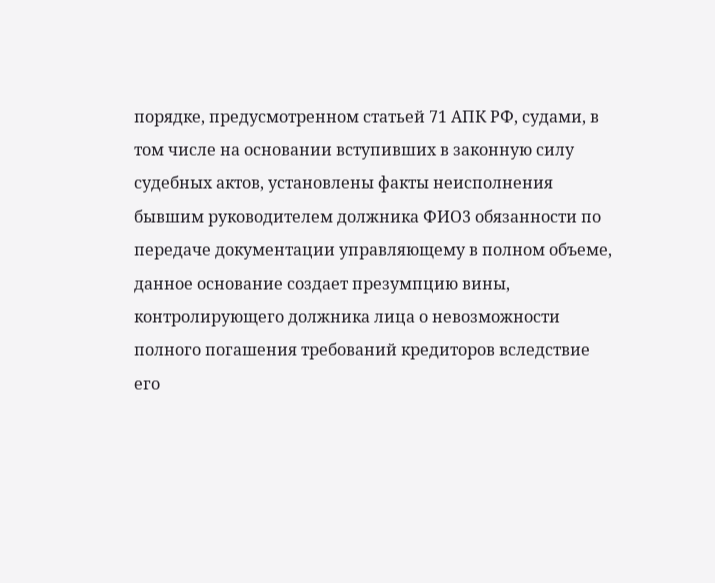порядке, предусмотренном статьей 71 АПК РФ, судами, в том числе на основании вступивших в законную силу судебных актов, установлены факты неисполнения бывшим руководителем должника ФИО3 обязанности по передаче документации управляющему в полном объеме, данное основание создает презумпцию вины, контролирующего должника лица о невозможности полного погашения требований кредиторов вследствие его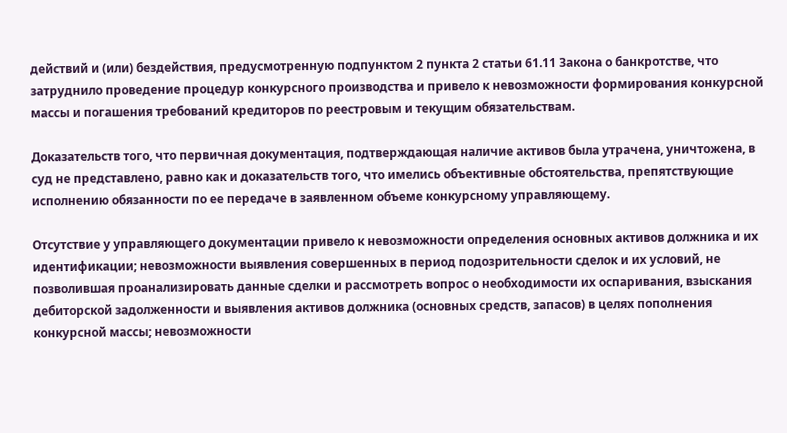действий и (или) бездействия, предусмотренную подпунктом 2 пункта 2 статьи 61.11 Закона о банкротстве, что затруднило проведение процедур конкурсного производства и привело к невозможности формирования конкурсной массы и погашения требований кредиторов по реестровым и текущим обязательствам.

Доказательств того, что первичная документация, подтверждающая наличие активов была утрачена, уничтожена, в суд не представлено, равно как и доказательств того, что имелись объективные обстоятельства, препятствующие исполнению обязанности по ее передаче в заявленном объеме конкурсному управляющему.

Отсутствие у управляющего документации привело к невозможности определения основных активов должника и их идентификации; невозможности выявления совершенных в период подозрительности сделок и их условий, не позволившая проанализировать данные сделки и рассмотреть вопрос о необходимости их оспаривания, взыскания дебиторской задолженности и выявления активов должника (основных средств, запасов) в целях пополнения конкурсной массы; невозможности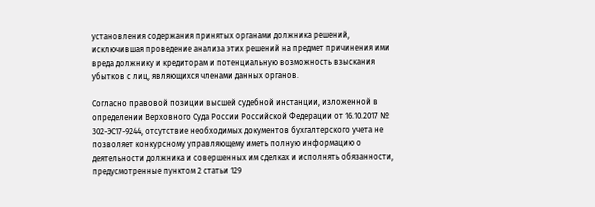установления содержания принятых органами должника решений, исключившая проведение анализа этих решений на предмет причинения ими вреда должнику и кредиторам и потенциальную возможность взыскания убытков с лиц, являющихся членами данных органов.

Согласно правовой позиции высшей судебной инстанции, изложенной в определении Верховного Суда России Российской Федерации от 16.10.2017 № 302-ЭС17-9244, отсутствие необходимых документов бухгалтерского учета не позволяет конкурсному управляющему иметь полную информацию о деятельности должника и совершенных им сделках и исполнять обязанности, предусмотренные пунктом 2 статьи 129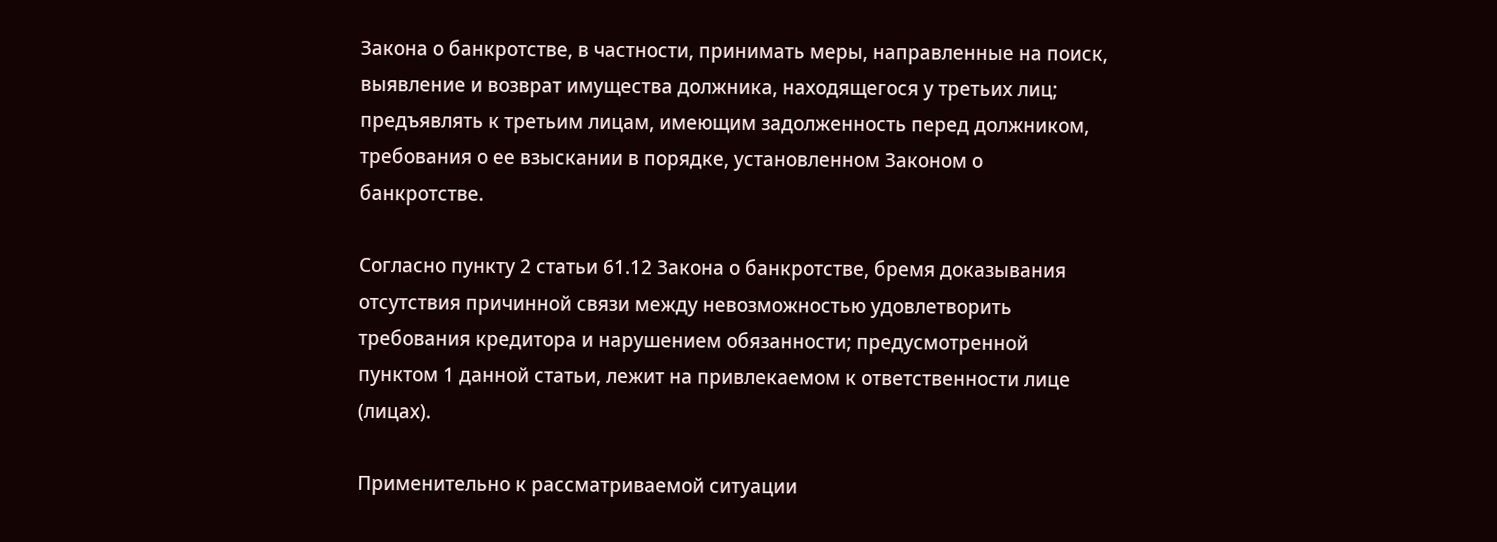Закона о банкротстве, в частности, принимать меры, направленные на поиск, выявление и возврат имущества должника, находящегося у третьих лиц; предъявлять к третьим лицам, имеющим задолженность перед должником, требования о ее взыскании в порядке, установленном Законом о банкротстве.

Согласно пункту 2 статьи 61.12 Закона о банкротстве, бремя доказывания отсутствия причинной связи между невозможностью удовлетворить требования кредитора и нарушением обязанности; предусмотренной пунктом 1 данной статьи, лежит на привлекаемом к ответственности лице (лицах).

Применительно к рассматриваемой ситуации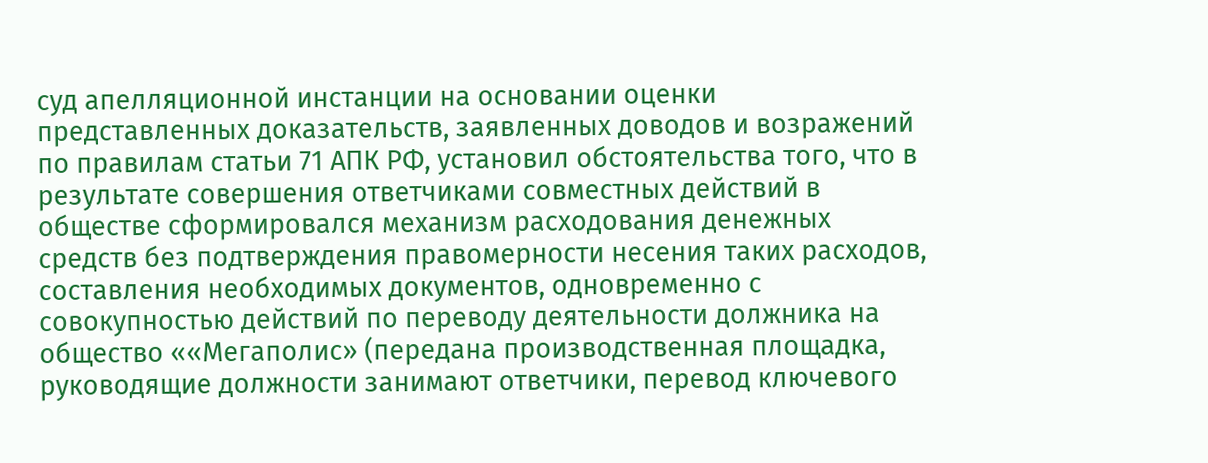суд апелляционной инстанции на основании оценки представленных доказательств, заявленных доводов и возражений по правилам статьи 71 АПК РФ, установил обстоятельства того, что в результате совершения ответчиками совместных действий в обществе сформировался механизм расходования денежных средств без подтверждения правомерности несения таких расходов, составления необходимых документов, одновременно с совокупностью действий по переводу деятельности должника на общество ««Мегаполис» (передана производственная площадка, руководящие должности занимают ответчики, перевод ключевого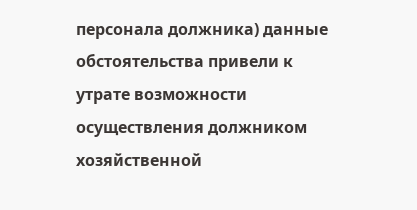персонала должника) данные обстоятельства привели к утрате возможности осуществления должником хозяйственной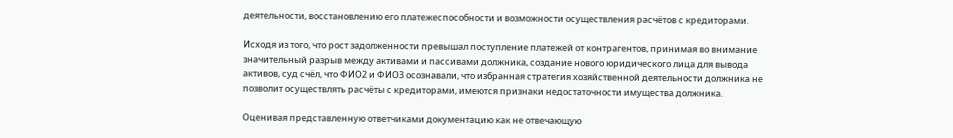деятельности, восстановлению его платежеспособности и возможности осуществления расчётов с кредиторами.

Исходя из того, что рост задолженности превышал поступление платежей от контрагентов, принимая во внимание значительный разрыв между активами и пассивами должника, создание нового юридического лица для вывода активов, суд счёл, что ФИО2 и ФИО3 осознавали, что избранная стратегия хозяйственной деятельности должника не позволит осуществлять расчёты с кредиторами, имеются признаки недостаточности имущества должника.

Оценивая представленную ответчиками документацию как не отвечающую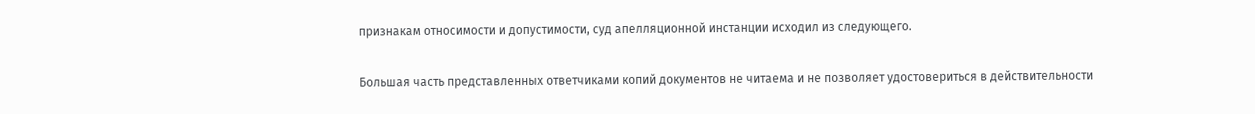признакам относимости и допустимости, суд апелляционной инстанции исходил из следующего.

Большая часть представленных ответчиками копий документов не читаема и не позволяет удостовериться в действительности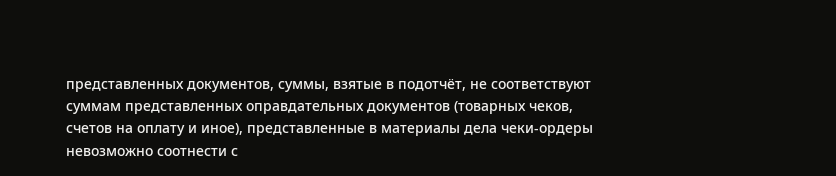представленных документов, суммы, взятые в подотчёт, не соответствуют суммам представленных оправдательных документов (товарных чеков, счетов на оплату и иное), представленные в материалы дела чеки-ордеры невозможно соотнести с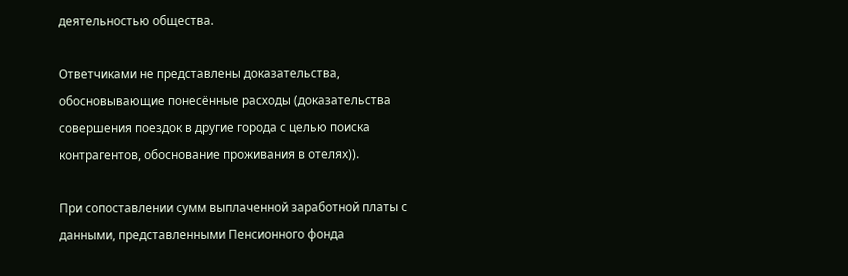деятельностью общества.

Ответчиками не представлены доказательства, обосновывающие понесённые расходы (доказательства совершения поездок в другие города с целью поиска контрагентов, обоснование проживания в отелях)).

При сопоставлении сумм выплаченной заработной платы с данными, представленными Пенсионного фонда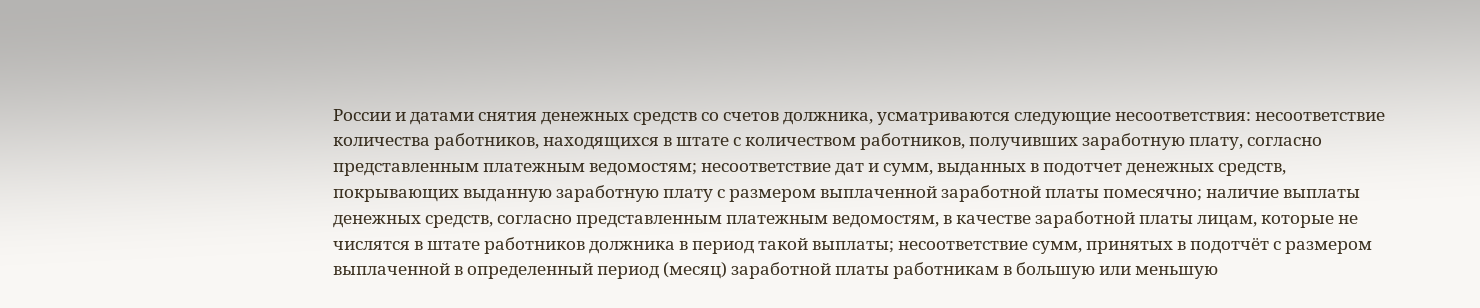России и датами снятия денежных средств со счетов должника, усматриваются следующие несоответствия: несоответствие количества работников, находящихся в штате с количеством работников, получивших заработную плату, согласно представленным платежным ведомостям; несоответствие дат и сумм, выданных в подотчет денежных средств, покрывающих выданную заработную плату с размером выплаченной заработной платы помесячно; наличие выплаты денежных средств, согласно представленным платежным ведомостям, в качестве заработной платы лицам, которые не числятся в штате работников должника в период такой выплаты; несоответствие сумм, принятых в подотчёт с размером выплаченной в определенный период (месяц) заработной платы работникам в большую или меньшую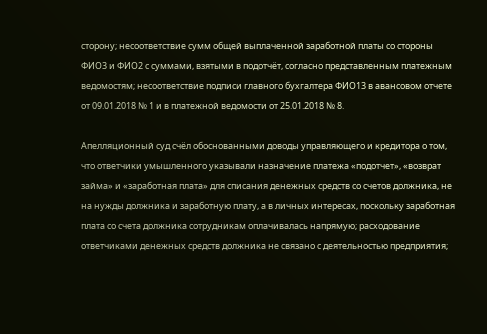сторону; несоответствие сумм общей выплаченной заработной платы со стороны ФИО3 и ФИО2 с суммами, взятыми в подотчёт, согласно представленным платежным ведомостям; несоответствие подписи главного бухгалтера ФИО13 в авансовом отчете от 09.01.2018 № 1 и в платежной ведомости от 25.01.2018 № 8.

Апелляционный суд счёл обоснованными доводы управляющего и кредитора о том, что ответчики умышленного указывали назначение платежа «подотчет», «возврат займа» и «заработная плата» для списания денежных средств со счетов должника, не на нужды должника и заработную плату, а в личных интересах, поскольку заработная плата со счета должника сотрудникам оплачивалась напрямую; расходование ответчиками денежных средств должника не связано с деятельностью предприятия;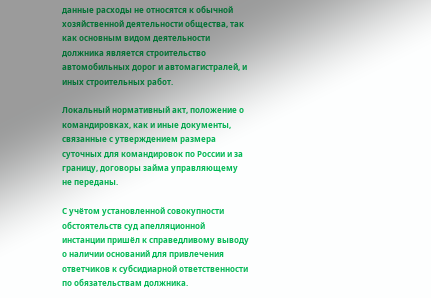данные расходы не относятся к обычной хозяйственной деятельности общества, так как основным видом деятельности должника является строительство автомобильных дорог и автомагистралей, и иных строительных работ.

Локальный нормативный акт, положение о командировках, как и иные документы, связанные с утверждением размера суточных для командировок по России и за границу, договоры займа управляющему не переданы.

С учётом установленной совокупности обстоятельств суд апелляционной инстанции пришёл к справедливому выводу о наличии оснований для привлечения ответчиков к субсидиарной ответственности по обязательствам должника.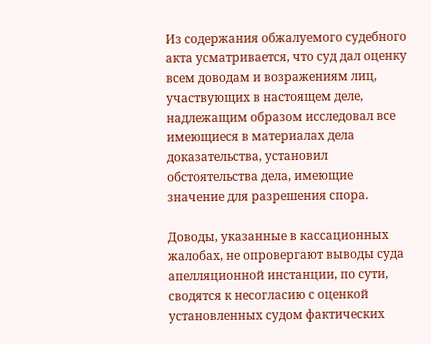Из содержания обжалуемого судебного акта усматривается, что суд дал оценку всем доводам и возражениям лиц, участвующих в настоящем деле, надлежащим образом исследовал все имеющиеся в материалах дела доказательства, установил обстоятельства дела, имеющие значение для разрешения спора.

Доводы, указанные в кассационных жалобах, не опровергают выводы суда апелляционной инстанции, по сути, сводятся к несогласию с оценкой установленных судом фактических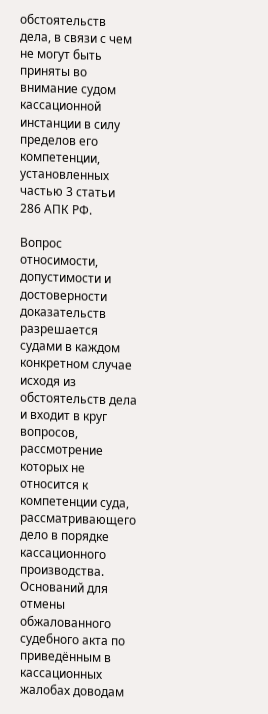обстоятельств дела, в связи с чем не могут быть приняты во внимание судом кассационной инстанции в силу пределов его компетенции, установленных частью 3 статьи 286 АПК РФ.

Вопрос относимости, допустимости и достоверности доказательств разрешается судами в каждом конкретном случае исходя из обстоятельств дела и входит в круг вопросов, рассмотрение которых не относится к компетенции суда, рассматривающего дело в порядке кассационного производства. Оснований для отмены обжалованного судебного акта по приведённым в кассационных жалобах доводам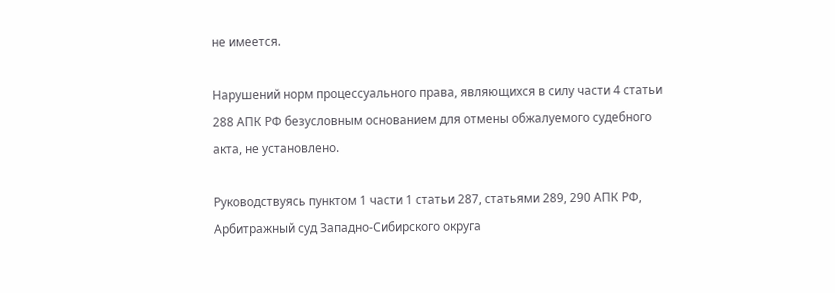не имеется.

Нарушений норм процессуального права, являющихся в силу части 4 статьи 288 АПК РФ безусловным основанием для отмены обжалуемого судебного акта, не установлено.

Руководствуясь пунктом 1 части 1 статьи 287, статьями 289, 290 АПК РФ, Арбитражный суд Западно-Сибирского округа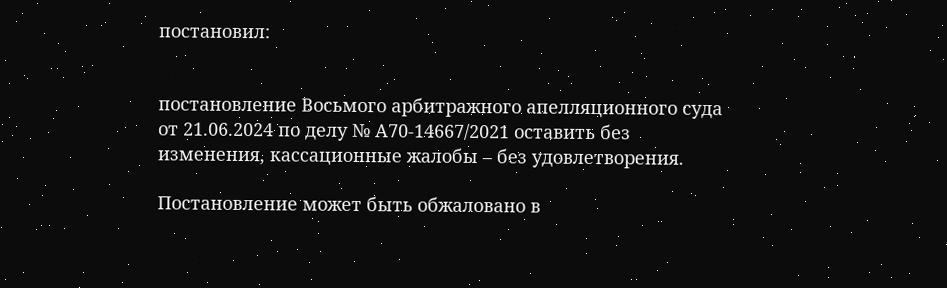постановил:


постановление Восьмого арбитражного апелляционного суда от 21.06.2024 по делу № А70-14667/2021 оставить без изменения, кассационные жалобы – без удовлетворения.

Постановление может быть обжаловано в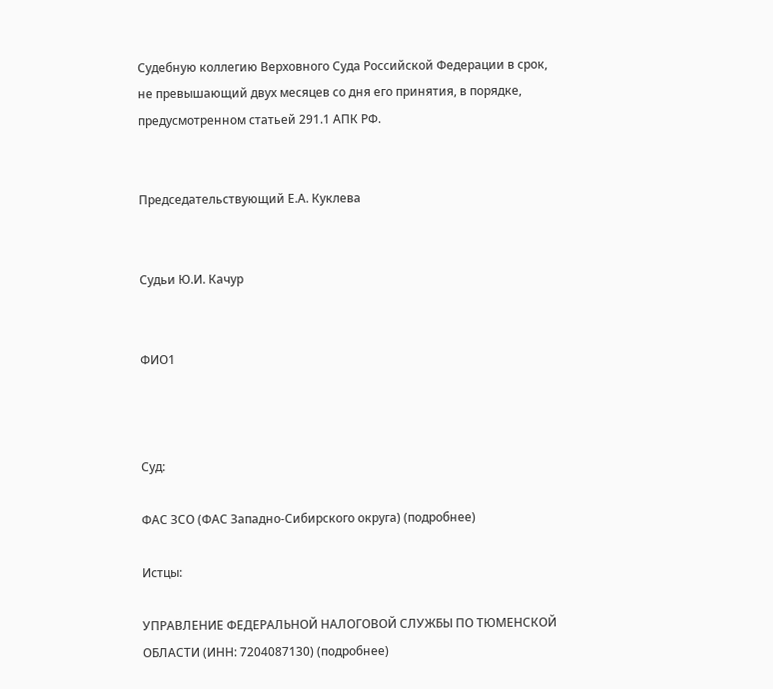Судебную коллегию Верховного Суда Российской Федерации в срок, не превышающий двух месяцев со дня его принятия, в порядке, предусмотренном статьей 291.1 АПК РФ.


Председательствующий Е.А. Куклева


Судьи Ю.И. Качур


ФИО1



Суд:

ФАС ЗСО (ФАС Западно-Сибирского округа) (подробнее)

Истцы:

УПРАВЛЕНИЕ ФЕДЕРАЛЬНОЙ НАЛОГОВОЙ СЛУЖБЫ ПО ТЮМЕНСКОЙ ОБЛАСТИ (ИНН: 7204087130) (подробнее)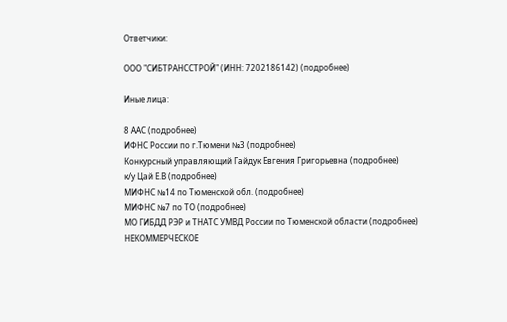Ответчики:

ООО "СИБТРАНССТРОЙ" (ИНН: 7202186142) (подробнее)

Иные лица:

8 ААС (подробнее)
ИФНС России по г.Тюмени №3 (подробнее)
Конкурсный управляющий Гайдук Евгения Григорьевна (подробнее)
к/у Цай Е.В (подробнее)
МИФНС №14 по Тюменской обл. (подробнее)
МИФНС №7 по ТО (подробнее)
МО ГИБДД РЭР и ТНАТС УМВД России по Тюменской области (подробнее)
НЕКОММЕРЧЕСКОЕ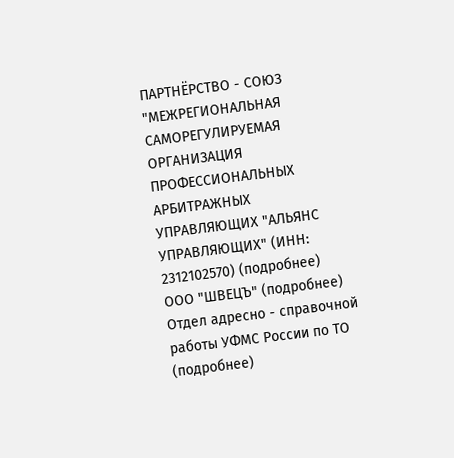ПАРТНЁРСТВО - СОЮЗ "МЕЖРЕГИОНАЛЬНАЯ САМОРЕГУЛИРУЕМАЯ ОРГАНИЗАЦИЯ ПРОФЕССИОНАЛЬНЫХ АРБИТРАЖНЫХ УПРАВЛЯЮЩИХ "АЛЬЯНС УПРАВЛЯЮЩИХ" (ИНН: 2312102570) (подробнее)
ООО "ШВЕЦЪ" (подробнее)
Отдел адресно - справочной работы УФМС России по ТО (подробнее)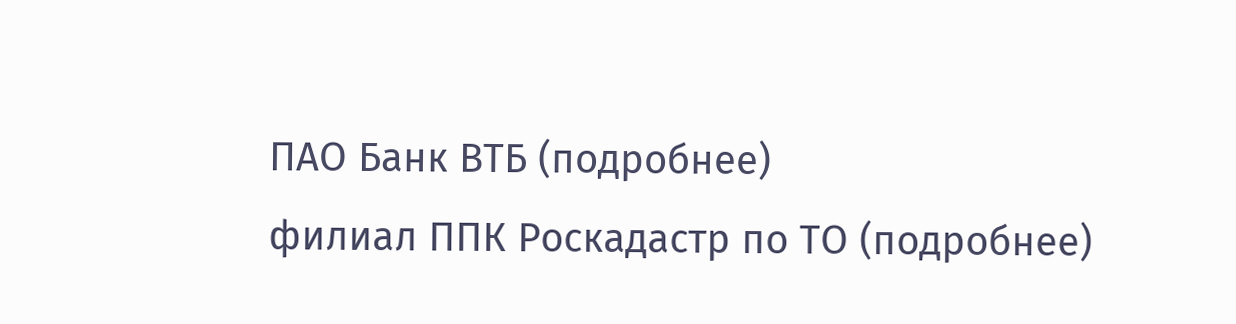ПАО Банк ВТБ (подробнее)
филиал ППК Роскадастр по ТО (подробнее)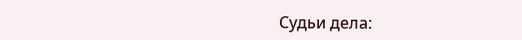Судьи дела: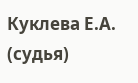Куклева Е.А. (судья)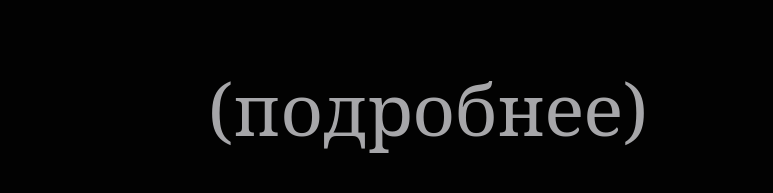(подробнее)